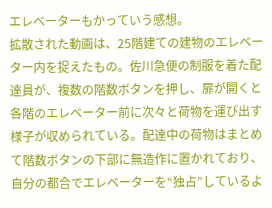エレベーターもかっていう感想。
拡散された動画は、25階建ての建物のエレベーター内を捉えたもの。佐川急便の制服を着た配達員が、複数の階数ボタンを押し、扉が開くと各階のエレベーター前に次々と荷物を運び出す様子が収められている。配達中の荷物はまとめて階数ボタンの下部に無造作に置かれており、自分の都合でエレベーターを“独占”しているよ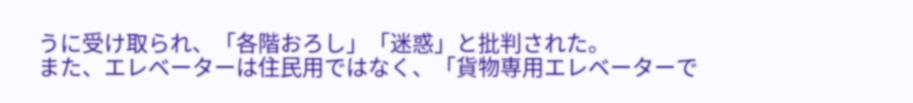うに受け取られ、「各階おろし」「迷惑」と批判された。
また、エレベーターは住民用ではなく、「貨物専用エレベーターで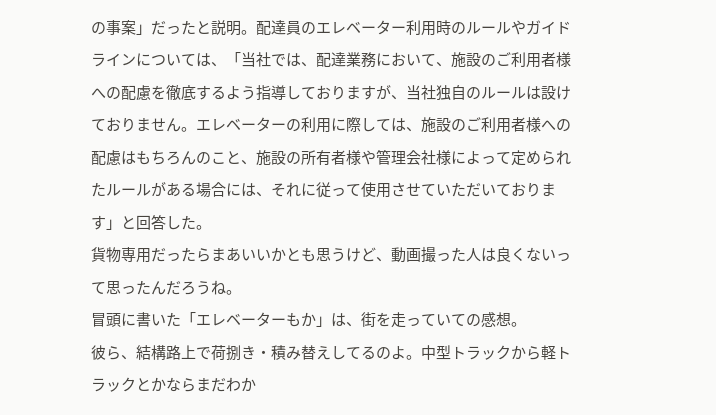の事案」だったと説明。配達員のエレベーター利用時のルールやガイドラインについては、「当社では、配達業務において、施設のご利用者様への配慮を徹底するよう指導しておりますが、当社独自のルールは設けておりません。エレベーターの利用に際しては、施設のご利用者様への配慮はもちろんのこと、施設の所有者様や管理会社様によって定められたルールがある場合には、それに従って使用させていただいております」と回答した。
貨物専用だったらまあいいかとも思うけど、動画撮った人は良くないって思ったんだろうね。
冒頭に書いた「エレベーターもか」は、街を走っていての感想。
彼ら、結構路上で荷捌き・積み替えしてるのよ。中型トラックから軽トラックとかならまだわか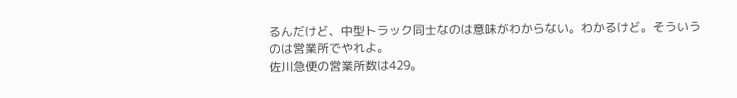るんだけど、中型トラック同士なのは意味がわからない。わかるけど。そういうのは営業所でやれよ。
佐川急便の営業所数は429。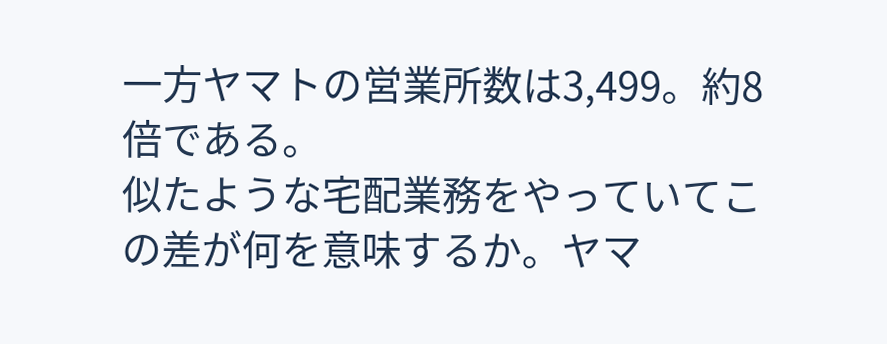一方ヤマトの営業所数は3,499。約8倍である。
似たような宅配業務をやっていてこの差が何を意味するか。ヤマ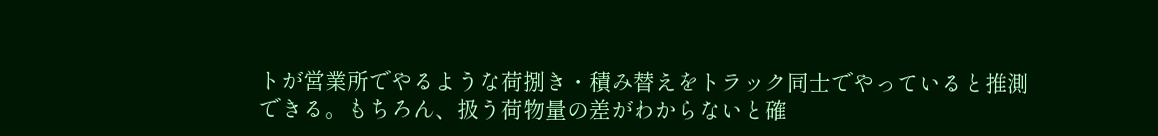トが営業所でやるような荷捌き・積み替えをトラック同士でやっていると推測できる。もちろん、扱う荷物量の差がわからないと確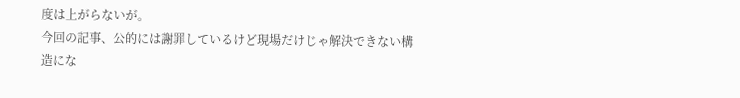度は上がらないが。
今回の記事、公的には謝罪しているけど現場だけじゃ解決できない構造にな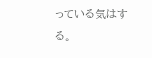っている気はする。